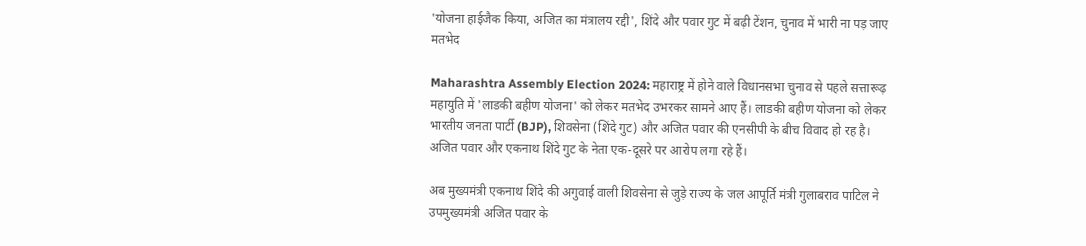'योजना हाईजैक किया, अजित का मंत्रालय रद्दी', शिंदे और पवार गुट में बढ़ी टेंशन, चुनाव में भारी ना पड़ जाए मतभेद

Maharashtra Assembly Election 2024: महाराष्ट्र में होने वाले विधानसभा चुनाव से पहले सत्तारूढ़ महायुति में 'लाडकी बहीण योजना' को लेकर मतभेद उभरकर सामने आए हैं। लाडकी बहीण योजना को लेकर भारतीय जनता पार्टी (BJP), शिवसेना (शिंदे गुट) और अजित पवार की एनसीपी के बीच विवाद हो रह है। अजित पवार और एकनाथ शिंदे गुट के नेता एक-दूसरे पर आरोप लगा रहे हैं।

अब मुख्यमंत्री एकनाथ शिंदे की अगुवाई वाली शिवसेना से जुड़े राज्य के जल आपूर्ति मंत्री गुलाबराव पाटिल ने उपमुख्यमंत्री अजित पवार के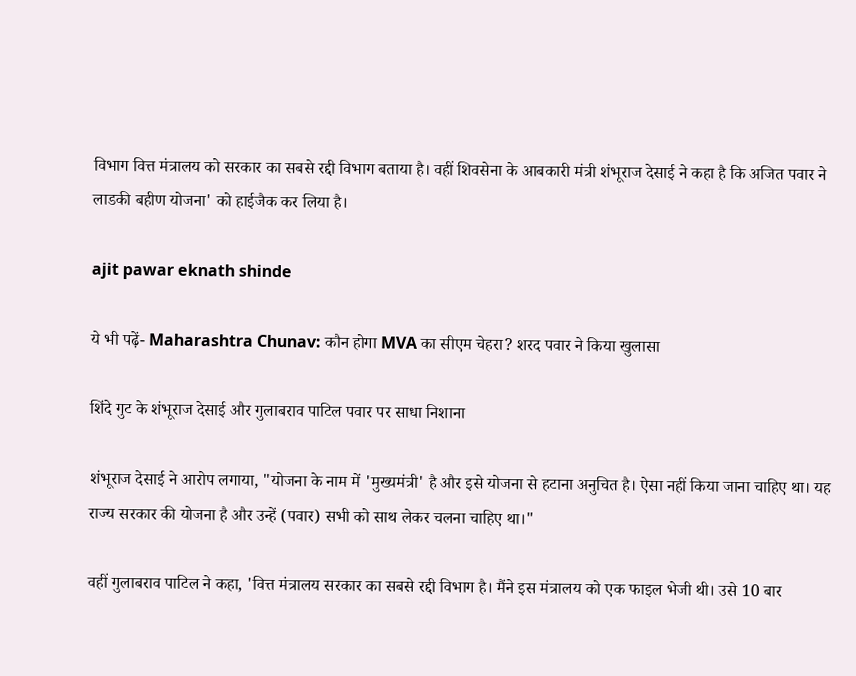विभाग वित्त मंत्रालय को सरकार का सबसे रद्दी विभाग बताया है। वहीं शिवसेना के आबकारी मंत्री शंभूराज देसाई ने कहा है कि अजित पवार ने लाडकी बहीण योजना' को हाईजैक कर लिया है।

ajit pawar eknath shinde

ये भी पढ़ें- Maharashtra Chunav: कौन होगा MVA का सीएम चेहरा? शरद पवार ने किया खुलासा

शिंदे गुट के शंभूराज देसाई और गुलाबराव पाटिल पवार पर साधा निशाना

शंभूराज देसाई ने आरोप लगाया, "योजना के नाम में 'मुख्यमंत्री' है और इसे योजना से हटाना अनुचित है। ऐसा नहीं किया जाना चाहिए था। यह राज्य सरकार की योजना है और उन्हें (पवार) सभी को साथ लेकर चलना चाहिए था।"

वहीं गुलाबराव पाटिल ने कहा, 'वित्त मंत्रालय सरकार का सबसे रद्दी विभाग है। मैंने इस मंत्रालय को एक फाइल भेजी थी। उसे 10 बार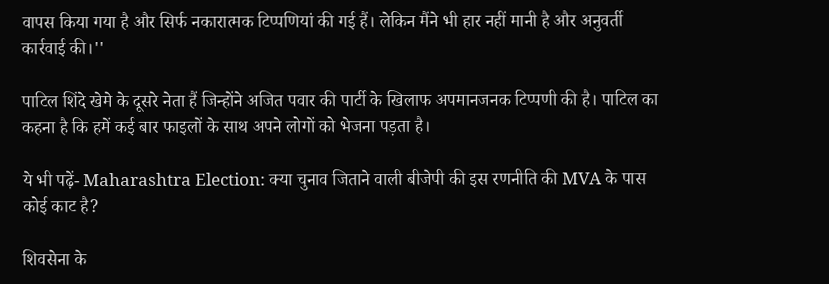वापस किया गया है और सिर्फ नकारात्मक टिप्पणियां की गई हैं। लेकिन मैंने भी हार नहीं मानी है और अनुवर्ती कार्रवाई की।''

पाटिल शिंदे खेमे के दूसरे नेता हैं जिन्होंने अजित पवार की पार्टी के खिलाफ अपमानजनक टिप्पणी की है। पाटिल का कहना है कि हमें कई बार फाइलों के साथ अपने लोगों को भेजना पड़ता है।

ये भी पढ़ें- Maharashtra Election: क्या चुनाव जिताने वाली बीजेपी की इस रणनीति की MVA के पास कोई काट है?

शिवसेना के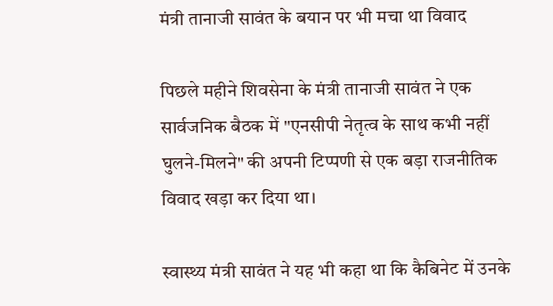मंत्री तानाजी सावंत के बयान पर भी मचा था विवाद

पिछले महीने शिवसेना के मंत्री तानाजी सावंत ने एक सार्वजनिक बैठक में "एनसीपी नेतृत्व के साथ कभी नहीं घुलने-मिलने" की अपनी टिप्पणी से एक बड़ा राजनीतिक विवाद खड़ा कर दिया था।

स्वास्थ्य मंत्री सावंत ने यह भी कहा था कि कैबिनेट में उनके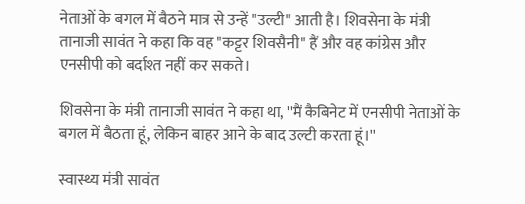नेताओं के बगल में बैठने मात्र से उन्हें "उल्टी" आती है। शिवसेना के मंत्री तानाजी सावंत ने कहा कि वह "कट्टर शिवसैनी" हैं और वह कांग्रेस और एनसीपी को बर्दाश्त नहीं कर सकते।

शिवसेना के मंत्री तानाजी सावंत ने कहा था, ''मैं कैबिनेट में एनसीपी नेताओं के बगल में बैठता हूं, लेकिन बाहर आने के बाद उल्टी करता हूं।''

स्वास्थ्य मंत्री सावंत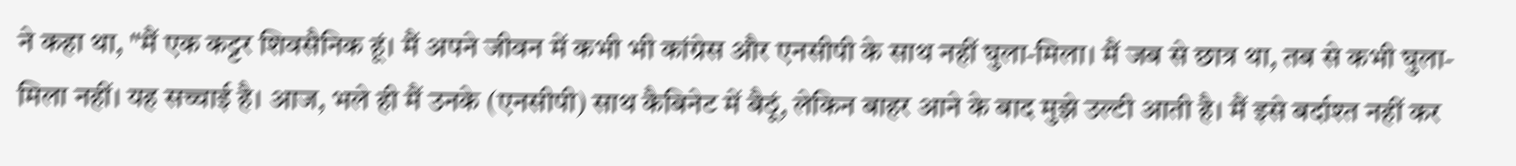ने कहा था, "मैं एक कट्टर शिवसैनिक हूं। मैं अपने जीवन में कभी भी कांग्रेस और एनसीपी के साथ नहीं घुला-मिला। मैं जब से छात्र था, तब से कभी घुला-मिला नहीं। यह सच्चाई है। आज, भले ही मैं उनके (एनसीपी) साथ कैबिनेट में बैठूं, लेकिन बाहर आने के बाद मुझे उल्टी आती है। मैं इसे बर्दाश्त नहीं कर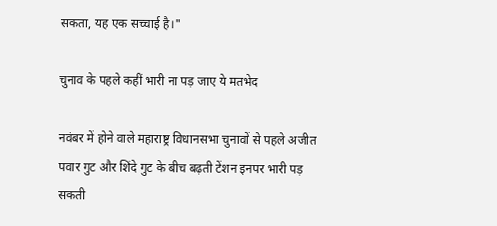सकता, यह एक सच्चाई है।"

चुनाव के पहले कहीं भारी ना पड़ जाए ये मतभेद

नवंबर में होने वाले महाराष्ट्र विधानसभा चुनावों से पहले अजीत पवार गुट और शिंदे गुट के बीच बढ़ती टेंशन इनपर भारी पड़ सकती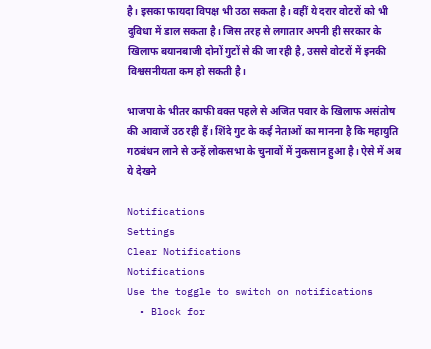है। इसका फायदा विपक्ष भी उठा सकता है। वहीं ये दरार वोटरों को भी दुविधा में डाल सकता है। जिस तरह से लगातार अपनी ही सरकार के खिलाफ बयानबाजी दोनों गुटों से की जा रही है, उससे वोटरों में इनकी विश्वसनीयता कम हो सकती है।

भाजपा के भीतर काफी वक्त पहले से अजित पवार के खिलाफ असंतोष की आवाजें उठ रही हैं। शिंदे गुट के कई नेताओं का मानना है कि महायुति गठबंधन लाने से उन्हें लोकसभा के चुनावों में नुकसान हुआ है। ऐसे में अब ये देखने

Notifications
Settings
Clear Notifications
Notifications
Use the toggle to switch on notifications
  • Block for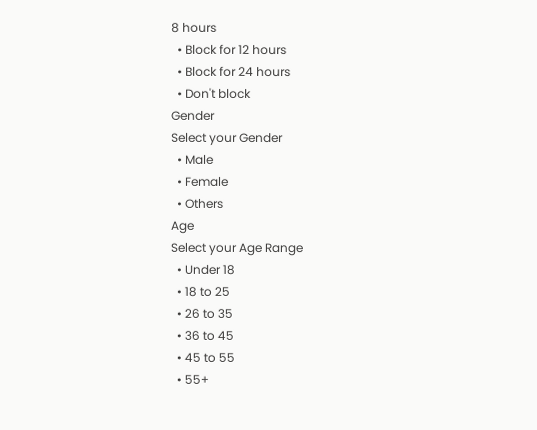8 hours
  • Block for 12 hours
  • Block for 24 hours
  • Don't block
Gender
Select your Gender
  • Male
  • Female
  • Others
Age
Select your Age Range
  • Under 18
  • 18 to 25
  • 26 to 35
  • 36 to 45
  • 45 to 55
  • 55+